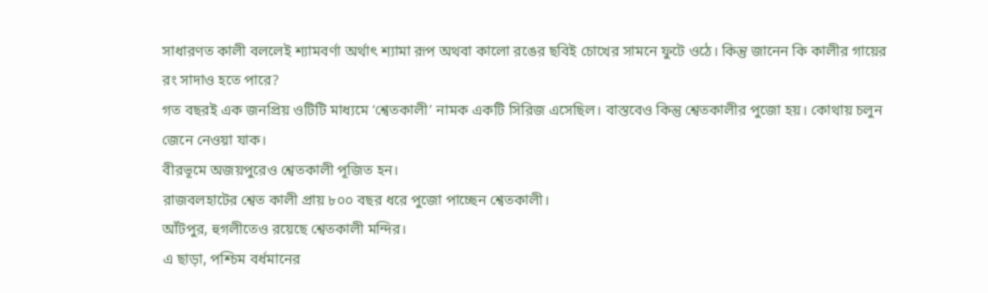সাধারণত কালী বললেই শ্যামবর্ণা অর্থাৎ শ্যামা রূপ অথবা কালো রঙের ছবিই চোখের সামনে ফুটে ওঠে। কিন্তু জানেন কি কালীর গায়ের রং সাদাও হতে পারে?
গত বছরই এক জনপ্রিয় ওটিটি মাধ্যমে ‘শ্বেতকালী’ নামক একটি সিরিজ এসেছিল। বাস্তবেও কিন্তু শ্বেতকালীর পুজো হয়। কোথায় চলুন জেনে নেওয়া যাক।
বীরভূমে অজয়পুরেও শ্বেতকালী পূজিত হন।
রাজবলহাটের শ্বেত কালী প্রায় ৮০০ বছর ধরে পুজো পাচ্ছেন শ্বেতকালী।
আঁটপুর, হুগলীতেও রয়েছে শ্বেতকালী মন্দির।
এ ছাড়া, পশ্চিম বর্ধমানের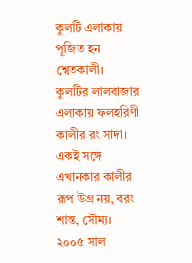কুলটি এলাকায় পূজিত হন শ্বেতকালী।
কুলটির লালবাজার এলাকায় ফলহরিণী কালীর রং সাদা। একই সঙ্গে এখানকার কালীর রূপ উগ্র নয়, বরং শান্ত, সৌম্য।
২০০৫ সাল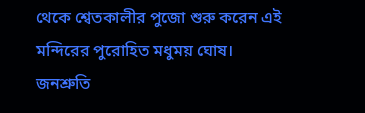থেকে শ্বেতকালীর পুজো শুরু করেন এই মন্দিরের পুরোহিত মধুময় ঘোষ।
জনশ্রুতি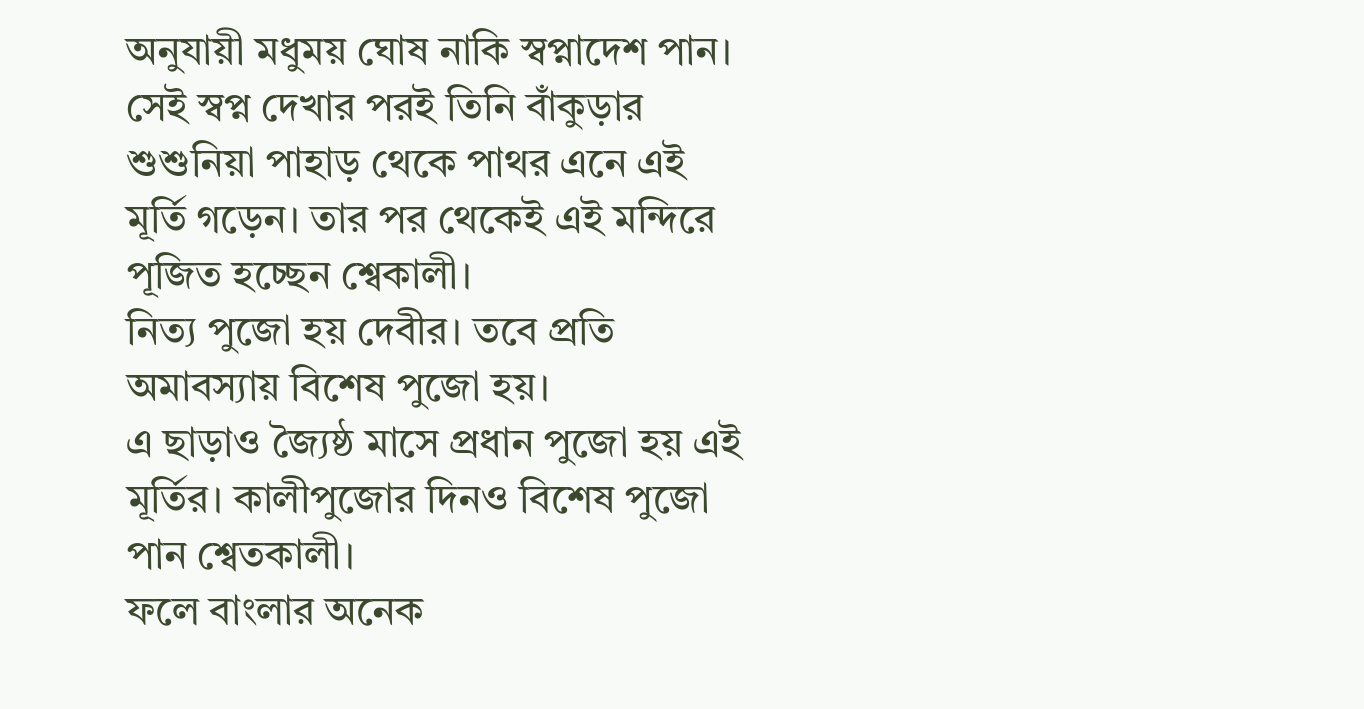অনুযায়ী মধুময় ঘোষ নাকি স্বপ্নাদেশ পান। সেই স্বপ্ন দেখার পরই তিনি বাঁকুড়ার শুশুনিয়া পাহাড় থেকে পাথর এনে এই মূর্তি গড়েন। তার পর থেকেই এই মন্দিরে পূজিত হচ্ছেন শ্বেকালী।
নিত্য পুজো হয় দেবীর। তবে প্রতি অমাবস্যায় বিশেষ পুজো হয়।
এ ছাড়াও জ্যৈষ্ঠ মাসে প্রধান পুজো হয় এই মূর্তির। কালীপুজোর দিনও বিশেষ পুজো পান শ্বেতকালী।
ফলে বাংলার অনেক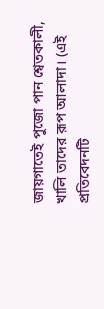জায়গাতেই পুজো পান শ্বেতকালী, খালি তাদের রূপ আলাদা। (এই প্রতিবেদনটি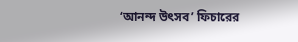‘আনন্দ উৎসব’ ফিচারের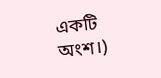একটি অংশ।)